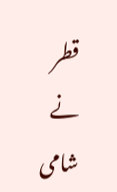قطر نے شامی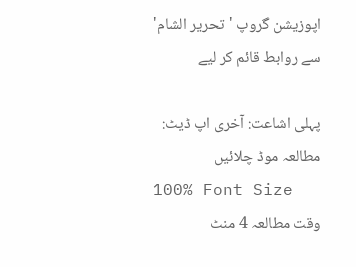اپوزیشن گروپ 'تحریر الشام' سے روابط قائم کر لیے

پہلی اشاعت: آخری اپ ڈیٹ:
مطالعہ موڈ چلائیں
100% Font Size
وقت مطالعہ 4 منٹ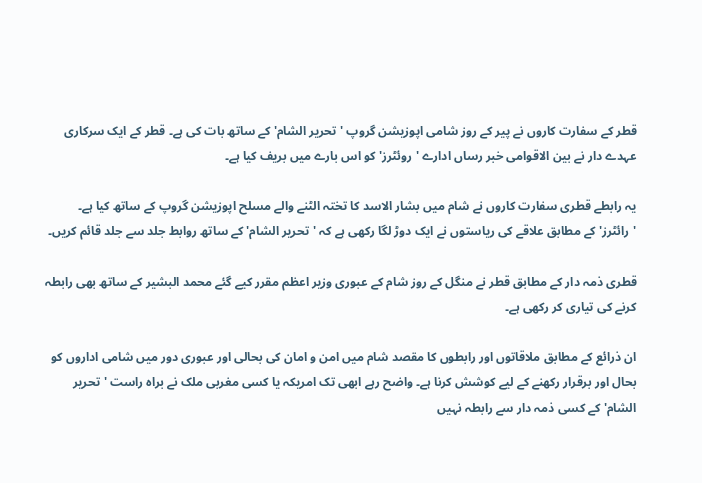قطر کے سفارت کاروں نے پیر کے روز شامی اپوزیشن گروپ 'تحریر الشام' کے ساتھ بات کی ہے۔ قطر کے ایک سرکاری عہدے دار نے بین الاقوامی خبر رساں ادارے 'روئٹرز' کو اس بارے میں بریف کیا ہے۔

یہ رابطے قطری سفارت کاروں نے شام میں بشار الاسد کا تختہ الٹنے والے مسلح اپوزیشن گروپ کے ساتھ کیا ہے۔ 'رائٹرز' کے مطابق علاقے کی ریاستوں نے ایک دوڑ لگا رکھی ہے کہ 'تحریر الشام' کے ساتھ روابط جلد سے جلد قائم کریں۔

قطری ذمہ دار کے مطابق قطر نے منگل کے روز شام کے عبوری وزیر اعظم مقرر کیے گئے محمد البشیر کے ساتھ بھی رابطہ کرنے کی تیاری کر رکھی ہے۔

ان ذرائع کے مطابق ملاقاتوں اور رابطوں کا مقصد شام میں امن و امان کی بحالی اور عبوری دور میں شامی اداروں کو بحال اور برقرار رکھنے کے لیے کوشش کرنا ہے۔ واضح رہے ابھی تک امریکہ یا کسی مغربی ملک نے براہ راست 'تحریر الشام' کے کسی ذمہ دار سے رابطہ نہیں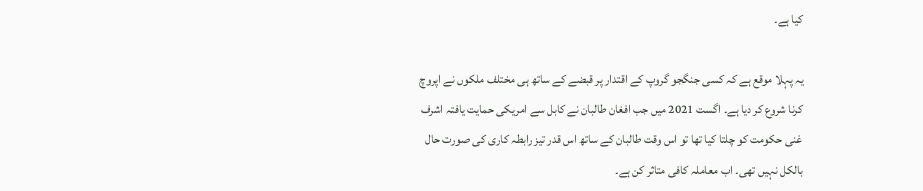کیا ہے۔

یہ پہلا موقع ہے کہ کسی جنگجو گروپ کے اقتدار پر قبضے کے ساتھ ہی مختلف ملکوں نے اپروچ کرنا شروع کر دیا ہے۔ اگست 2021 میں جب افغان طالبان نے کابل سے امریکی حمایت یافتہ اشرف غنی حکومت کو چلتا کیا تھا تو اس وقت طالبان کے ساتھ اس قدر تیز رابطہ کاری کی صورت حال بالکل نہیں تھی۔ اب معاملہ کافی متاثر کن ہے۔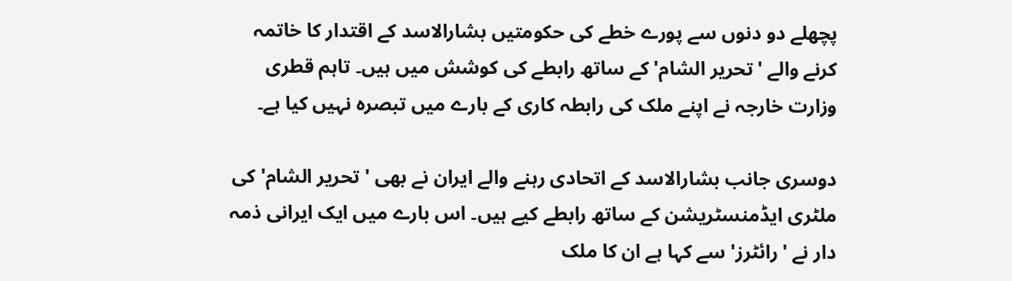پچھلے دو دنوں سے پورے خطے کی حکومتیں بشارالاسد کے اقتدار کا خاتمہ کرنے والے 'تحریر الشام' کے ساتھ رابطے کی کوشش میں ہیں۔ تاہم قطری وزارت خارجہ نے اپنے ملک کی رابطہ کاری کے بارے میں تبصرہ نہیں کیا ہے۔

دوسری جانب بشارالاسد کے اتحادی رہنے والے ایران نے بھی 'تحریر الشام' کی ملٹری ایڈمنسٹریشن کے ساتھ رابطے کیے ہیں۔ اس بارے میں ایک ایرانی ذمہ دار نے 'رائٹرز' سے کہا ہے ان کا ملک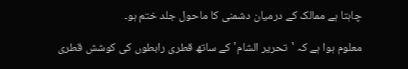چاہتا ہے ممالک کے درمیان دشمنی کا ماحول جلد ختم ہو۔

معلوم ہوا ہے کہ 'تحریر الشام' کے ساتھ قطری رابطوں کی کوشش قطری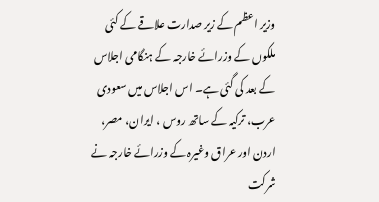وزیر اعظم کے زیر صدارت علاقے کے کئی ملکوں کے وزرائے خارجہ کے ہنگامی اجلاس کے بعد کی گئی ہے۔ اس اجلاس میں سعودی عرب، ترکیہ کے ساتھ روس ، ایران، مصر، اردن اور عراق وغیرہ کے وزرائے خارجہ نے شرکت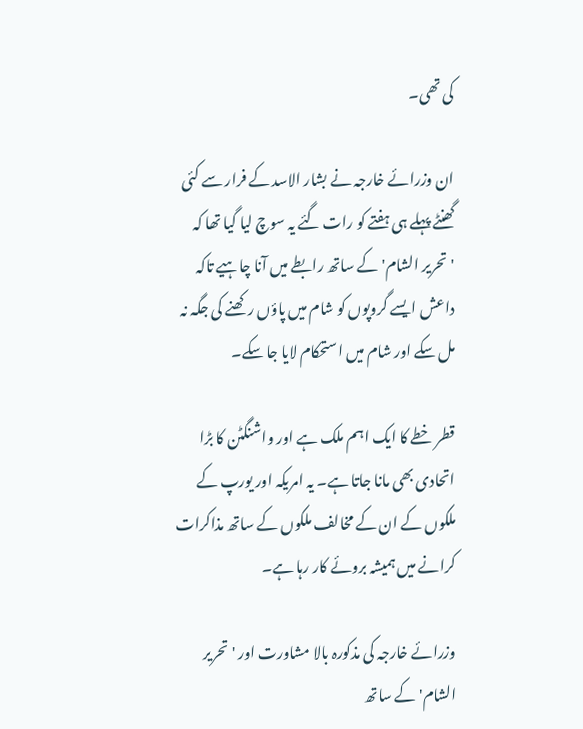کی تھی۔

ان وزرائے خارجہ نے بشار الاسد کے فرار سے کئی گھنٹے پہلے ہی ہفتے کو رات گئے یہ سوچ لیا گیا تھا کہ 'تحریر الشام' کے ساتھ رابطے میں آنا چاہیے تاکہ داعش ایسے گروپوں کو شام میں پاؤں رکھنے کی جگہ نہ مل سکے اور شام میں استحکام لایا جا سکے۔

قطر خطے کا ایک اہم ملک ہے اور واشنگٹن کا بڑا اتحادی بھی مانا جاتا ہے۔ یہ امریکہ اور یورپ کے ملکوں کے ان کے مخالف ملکوں کے ساتھ مذاکرات کرانے میں ہمیشہ بروئے کار رہا ہے۔

وزرائے خارجہ کی مذکورہ بالا مشاورت اور 'تحریر الشام' کے ساتھ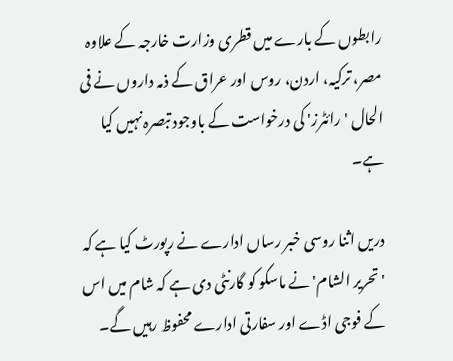رابطوں کے بارے میں قطری وزارت خارجہ کے علاوہ مصر، ترکیہ، اردن، روس اور عراق کے ذمہ داروں نے فی الحال 'رائٹرز' کی درخواست کے باوجود تبصرہ نہیں کیا ہے۔

دریں اثنا روسی خبر رساں ادارے نے رپورٹ کیا ہے کہ 'تحریر الشام' نے ماسکو کو گارنٹی دی ہے کہ شام میں اس کے فوجی اڈے اور سفارتی ادارے محفوظ رہیں گے۔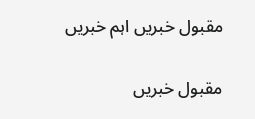مقبول خبریں اہم خبریں

مقبول خبریں